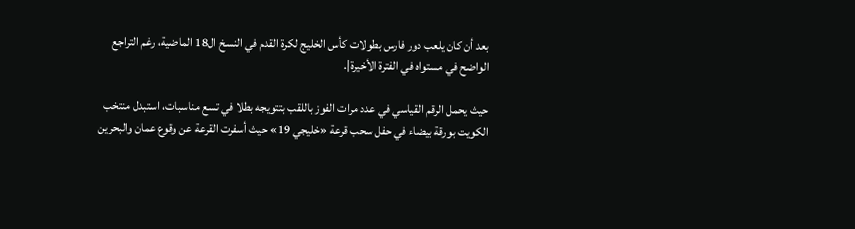بعد أن كان يلعب دور فارس بطولات كأس الخليج لكرة القدم في النسخ ال18 الماضية، رغم التراجع الواضح في مستواه في الفترة الأخيرة|.

حيث يحمل الرقم القياسي في عدد مرات الفوز باللقب بتتويجه بطلا في تسع مناسبات، استبدل منتخب الكويت بورقة بيضاء في حفل سحب قرعة «خليجي 19» حيث أسفرت القرعة عن وقوع عمان والبحرين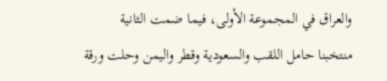والعراق في المجموعة الأولى، فيما ضمت الثانية منتخبنا حامل اللقب والسعودية وقطر واليمن وحلت ورقة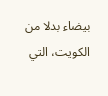بيضاء بدلا من الكويت، التي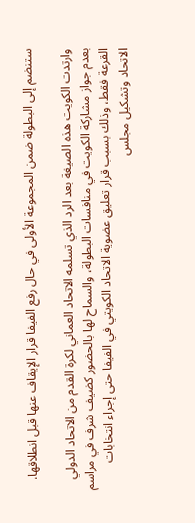ستنضم إلى البطولة ضمن المجموعة الأولى في حال رفع الفيفا قرار الإيقاف عنها قبل انطلاقها.

وارتدت الكويت هذه الصيغة بعد الرد الذي تسلمه الاتحاد العماني لكرة القدم من الاتحاد الدولي بعدم جواز مشاركة الكويت في منافسات البطولة، والسماح لها بالحضور كضيف شرف في مراسم القرعة فقط، وذلك بسبب قرار تعليق عضوية الاتحاد الكويتي في الفيفا حتى إجراء انتخابات الاتحاد وتشكيل مجلس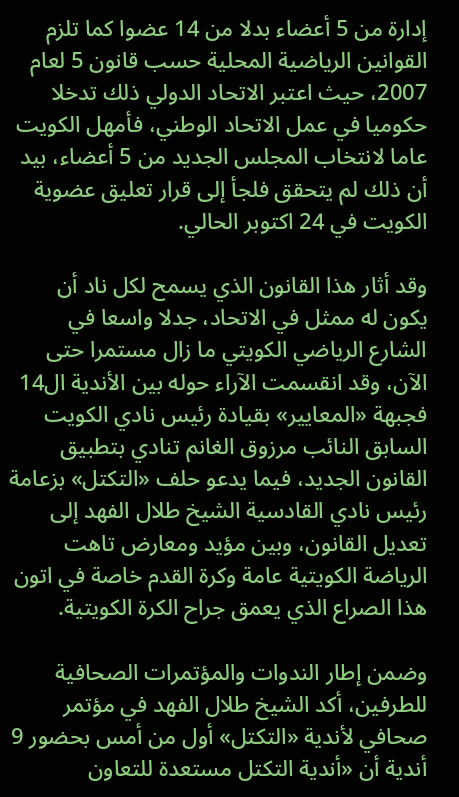إدارة من 5 أعضاء بدلا من 14 عضوا كما تلزم القوانين الرياضية المحلية حسب قانون 5 لعام 2007، حيث اعتبر الاتحاد الدولي ذلك تدخلا حكوميا في عمل الاتحاد الوطني، فأمهل الكويت عاما لانتخاب المجلس الجديد من 5 أعضاء، بيد أن ذلك لم يتحقق فلجأ إلى قرار تعليق عضوية الكويت في 24 اكتوبر الحالي.

وقد أثار هذا القانون الذي يسمح لكل ناد أن يكون له ممثل في الاتحاد، جدلا واسعا في الشارع الرياضي الكويتي ما زال مستمرا حتى الآن، وقد انقسمت الآراء حوله بين الأندية ال14 فجبهة «المعايير» بقيادة رئيس نادي الكويت السابق النائب مرزوق الغانم تنادي بتطبيق القانون الجديد، فيما يدعو حلف «التكتل» بزعامة رئيس نادي القادسية الشيخ طلال الفهد إلى تعديل القانون، وبين مؤيد ومعارض تاهت الرياضة الكويتية عامة وكرة القدم خاصة في اتون هذا الصراع الذي يعمق جراح الكرة الكويتية.

وضمن إطار الندوات والمؤتمرات الصحافية للطرفين، أكد الشيخ طلال الفهد في مؤتمر صحافي لأندية «التكتل» أول من أمس بحضور 9 أندية أن «أندية التكتل مستعدة للتعاون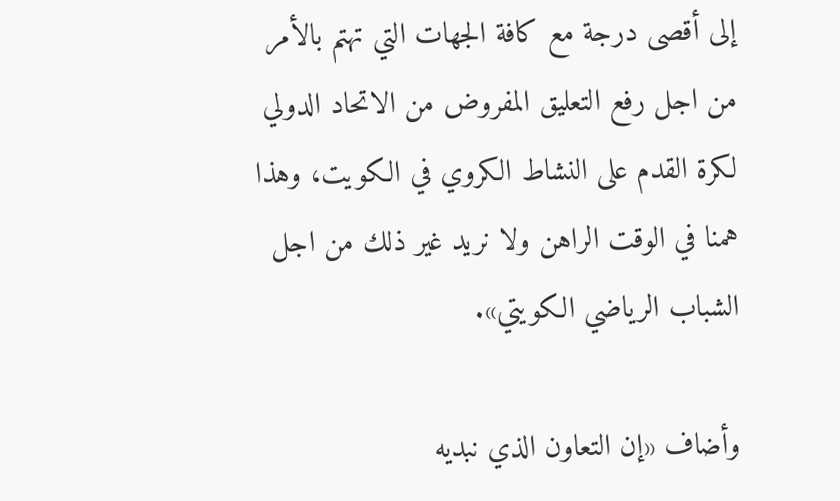إلى أقصى درجة مع كافة الجهات التي تهتم بالأمر من اجل رفع التعليق المفروض من الاتحاد الدولي لكرة القدم على النشاط الكروي في الكويت، وهذا همنا في الوقت الراهن ولا نريد غير ذلك من اجل الشباب الرياضي الكويتي».

وأضاف «إن التعاون الذي نبديه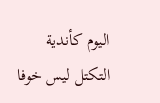اليوم كأندية التكتل ليس خوفا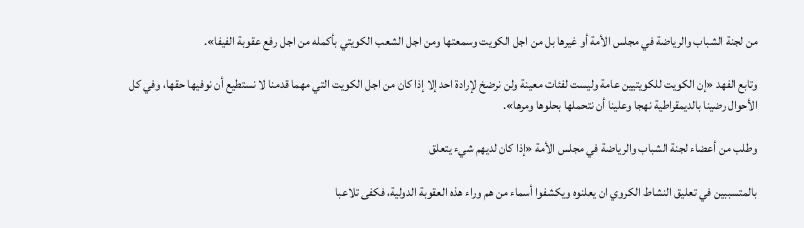من لجنة الشباب والرياضة في مجلس الأمة أو غيرها بل من اجل الكويت وسمعتها ومن اجل الشعب الكويتي بأكمله من اجل رفع عقوبة الفيفا».

وتابع الفهد «إن الكويت للكويتيين عامة وليست لفئات معينة ولن نرضخ لإرادة احد إلا إذا كان من اجل الكويت التي مهما قدمنا لا نستطيع أن نوفيها حقها، وفي كل الأحوال رضينا بالديمقراطية نهجا وعلينا أن نتحملها بحلوها ومرها».

وطلب من أعضاء لجنة الشباب والرياضة في مجلس الأمة «إذا كان لديهم شيء يتعلق

بالمتسببين في تعليق النشاط الكروي ان يعلنوه ويكشفوا أسماء من هم وراء هذه العقوبة الدولية، فكفى تلاعبا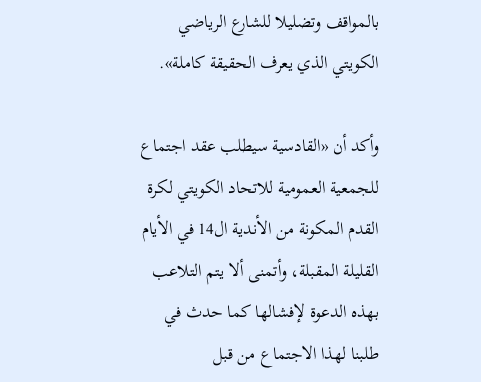بالمواقف وتضليلا للشارع الرياضي الكويتي الذي يعرف الحقيقة كاملة».

وأكد أن «القادسية سيطلب عقد اجتماع للجمعية العمومية للاتحاد الكويتي لكرة القدم المكونة من الأندية ال14 في الأيام القليلة المقبلة، وأتمنى ألا يتم التلاعب بهذه الدعوة لإفشالها كما حدث في طلبنا لهذا الاجتماع من قبل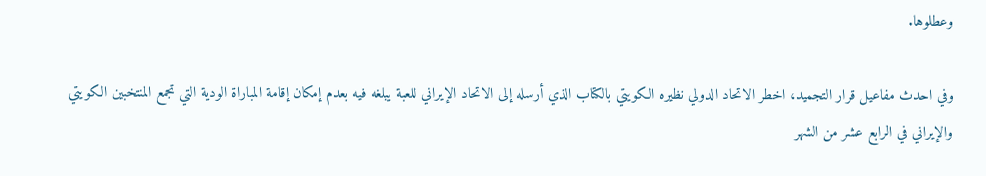وعطلوها.

وفي احدث مفاعيل قرار التجميد، اخطر الاتحاد الدولي نظيره الكويتي بالكتاب الذي أرسله إلى الاتحاد الإيراني للعبة يبلغه فيه بعدم إمكان إقامة المباراة الودية التي تجمع المنتخبين الكويتي والإيراني في الرابع عشر من الشهر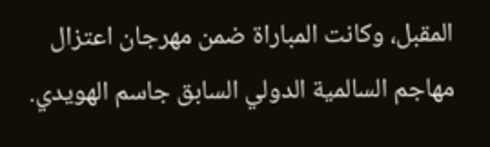المقبل، وكانت المباراة ضمن مهرجان اعتزال مهاجم السالمية الدولي السابق جاسم الهويدي.